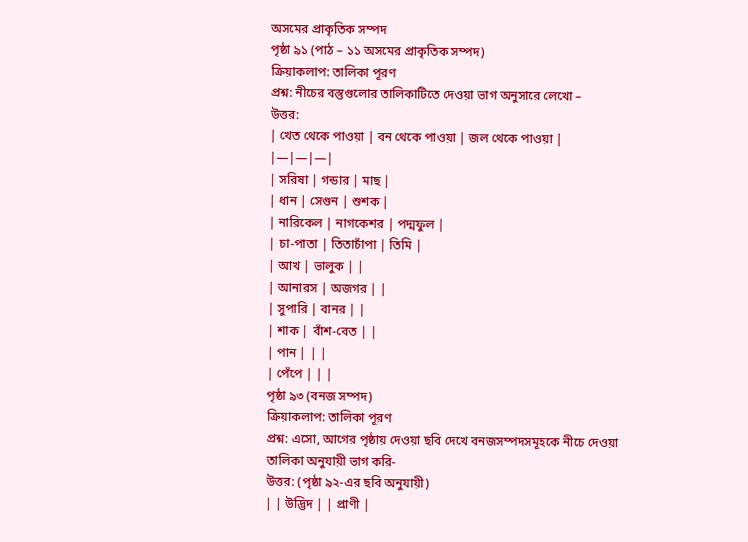অসমের প্রাকৃতিক সম্পদ
পৃষ্ঠা ৯১ (পাঠ – ১১ অসমের প্রাকৃতিক সম্পদ)
ক্রিয়াকলাপ: তালিকা পূরণ
প্রশ্ন: নীচের বস্তুগুলোর তালিকাটিতে দেওয়া ভাগ অনুসারে লেখো –
উত্তর:
| খেত থেকে পাওয়া | বন থেকে পাওয়া | জল থেকে পাওয়া |
|—|—|—|
| সরিষা | গন্ডার | মাছ |
| ধান | সেগুন | শুশক |
| নারিকেল | নাগকেশর | পদ্মফুল |
| চা-পাতা | তিতাচাঁপা | তিমি |
| আখ | ভালুক | |
| আনারস | অজগর | |
| সুপারি | বানর | |
| শাক | বাঁশ-বেত | |
| পান | | |
| পেঁপে | | |
পৃষ্ঠা ৯৩ (বনজ সম্পদ)
ক্রিয়াকলাপ: তালিকা পূরণ
প্রশ্ন: এসো, আগের পৃষ্ঠায় দেওয়া ছবি দেখে বনজসম্পদসমূহকে নীচে দেওয়া তালিকা অনুযায়ী ভাগ করি-
উত্তর: (পৃষ্ঠা ৯২-এর ছবি অনুযায়ী)
| | উদ্ভিদ | | প্রাণী |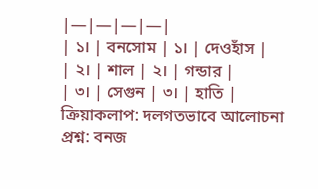|—|—|—|—|
| ১। | বনসোম | ১। | দেওহাঁস |
| ২। | শাল | ২। | গন্ডার |
| ৩। | সেগুন | ৩। | হাতি |
ক্রিয়াকলাপ: দলগতভাবে আলোচনা
প্রশ্ন: বনজ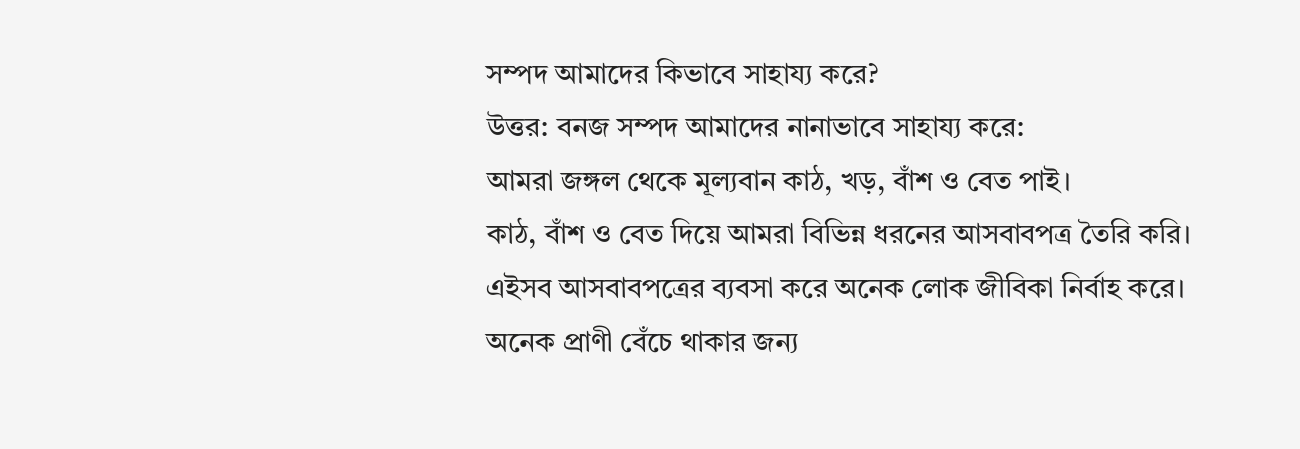সম্পদ আমাদের কিভাবে সাহায্য করে?
উত্তর: বনজ সম্পদ আমাদের নানাভাবে সাহায্য করে:
আমরা জঙ্গল থেকে মূল্যবান কাঠ, খড়, বাঁশ ও বেত পাই।
কাঠ, বাঁশ ও বেত দিয়ে আমরা বিভিন্ন ধরনের আসবাবপত্র তৈরি করি।
এইসব আসবাবপত্রের ব্যবসা করে অনেক লোক জীবিকা নির্বাহ করে।
অনেক প্রাণী বেঁচে থাকার জন্য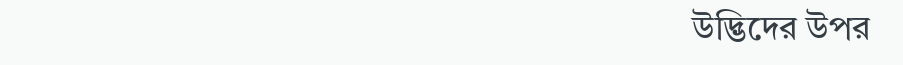উদ্ভিদের উপর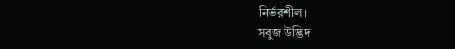নির্ভরশীল।
সবুজ উদ্ভিদ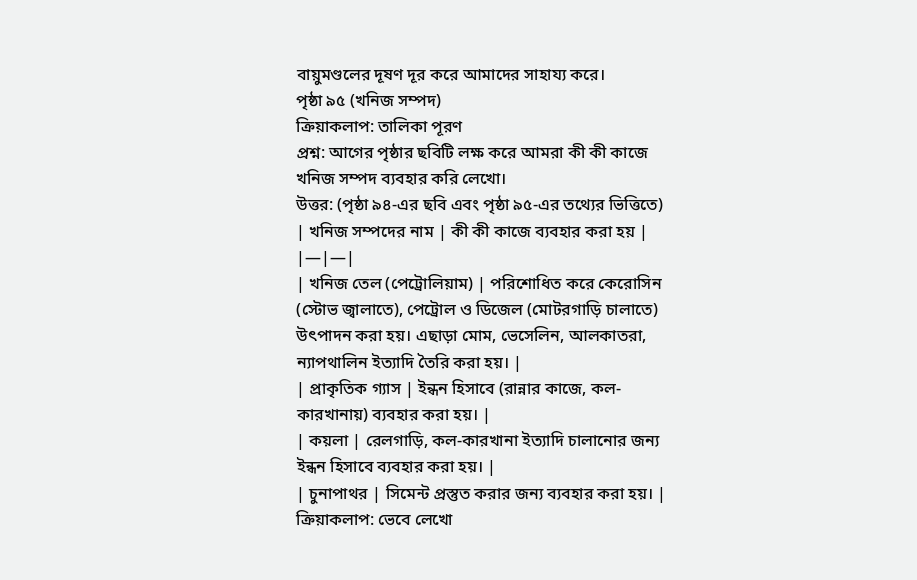বায়ুমণ্ডলের দূষণ দূর করে আমাদের সাহায্য করে।
পৃষ্ঠা ৯৫ (খনিজ সম্পদ)
ক্রিয়াকলাপ: তালিকা পূরণ
প্রশ্ন: আগের পৃষ্ঠার ছবিটি লক্ষ করে আমরা কী কী কাজে খনিজ সম্পদ ব্যবহার করি লেখো।
উত্তর: (পৃষ্ঠা ৯৪-এর ছবি এবং পৃষ্ঠা ৯৫-এর তথ্যের ভিত্তিতে)
| খনিজ সম্পদের নাম | কী কী কাজে ব্যবহার করা হয় |
|—|—|
| খনিজ তেল (পেট্রোলিয়াম) | পরিশোধিত করে কেরোসিন (স্টোভ জ্বালাতে), পেট্রোল ও ডিজেল (মোটরগাড়ি চালাতে) উৎপাদন করা হয়। এছাড়া মোম, ভেসেলিন, আলকাতরা, ন্যাপথালিন ইত্যাদি তৈরি করা হয়। |
| প্রাকৃতিক গ্যাস | ইন্ধন হিসাবে (রান্নার কাজে, কল-কারখানায়) ব্যবহার করা হয়। |
| কয়লা | রেলগাড়ি, কল-কারখানা ইত্যাদি চালানোর জন্য ইন্ধন হিসাবে ব্যবহার করা হয়। |
| চুনাপাথর | সিমেন্ট প্রস্তুত করার জন্য ব্যবহার করা হয়। |
ক্রিয়াকলাপ: ভেবে লেখো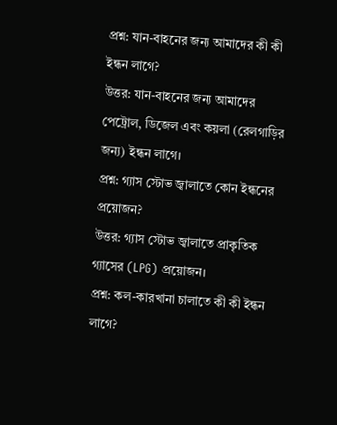প্রশ্ন: যান-বাহনের জন্য আমাদের কী কী ইন্ধন লাগে?
উত্তর: যান-বাহনের জন্য আমাদের পেট্রোল, ডিজেল এবং কয়লা (রেলগাড়ির জন্য) ইন্ধন লাগে।
প্রশ্ন: গ্যাস স্টোভ জ্বালাতে কোন ইন্ধনের প্রয়োজন?
উত্তর: গ্যাস স্টোভ জ্বালাতে প্রাকৃতিক গ্যাসের (LPG) প্রয়োজন।
প্রশ্ন: কল-কারখানা চালাতে কী কী ইন্ধন লাগে?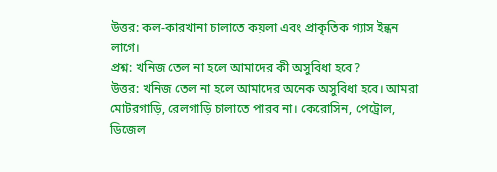উত্তর: কল-কারখানা চালাতে কয়লা এবং প্রাকৃতিক গ্যাস ইন্ধন লাগে।
প্রশ্ন: খনিজ তেল না হলে আমাদের কী অসুবিধা হবে?
উত্তর: খনিজ তেল না হলে আমাদের অনেক অসুবিধা হবে। আমরা মোটরগাড়ি, রেলগাড়ি চালাতে পারব না। কেরোসিন, পেট্রোল, ডিজেল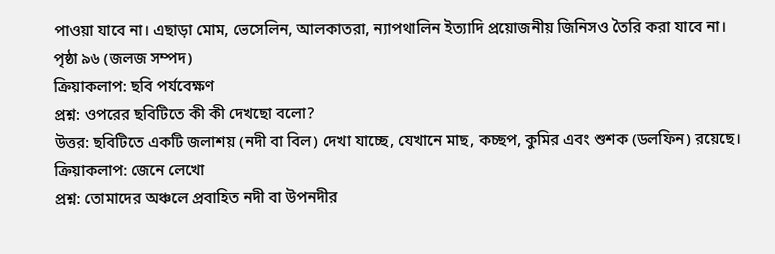পাওয়া যাবে না। এছাড়া মোম, ভেসেলিন, আলকাতরা, ন্যাপথালিন ইত্যাদি প্রয়োজনীয় জিনিসও তৈরি করা যাবে না।
পৃষ্ঠা ৯৬ (জলজ সম্পদ)
ক্রিয়াকলাপ: ছবি পর্যবেক্ষণ
প্রশ্ন: ওপরের ছবিটিতে কী কী দেখছো বলো?
উত্তর: ছবিটিতে একটি জলাশয় (নদী বা বিল) দেখা যাচ্ছে, যেখানে মাছ, কচ্ছপ, কুমির এবং শুশক (ডলফিন) রয়েছে।
ক্রিয়াকলাপ: জেনে লেখো
প্রশ্ন: তোমাদের অঞ্চলে প্রবাহিত নদী বা উপনদীর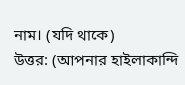নাম। (যদি থাকে)
উত্তর: (আপনার হাইলাকান্দি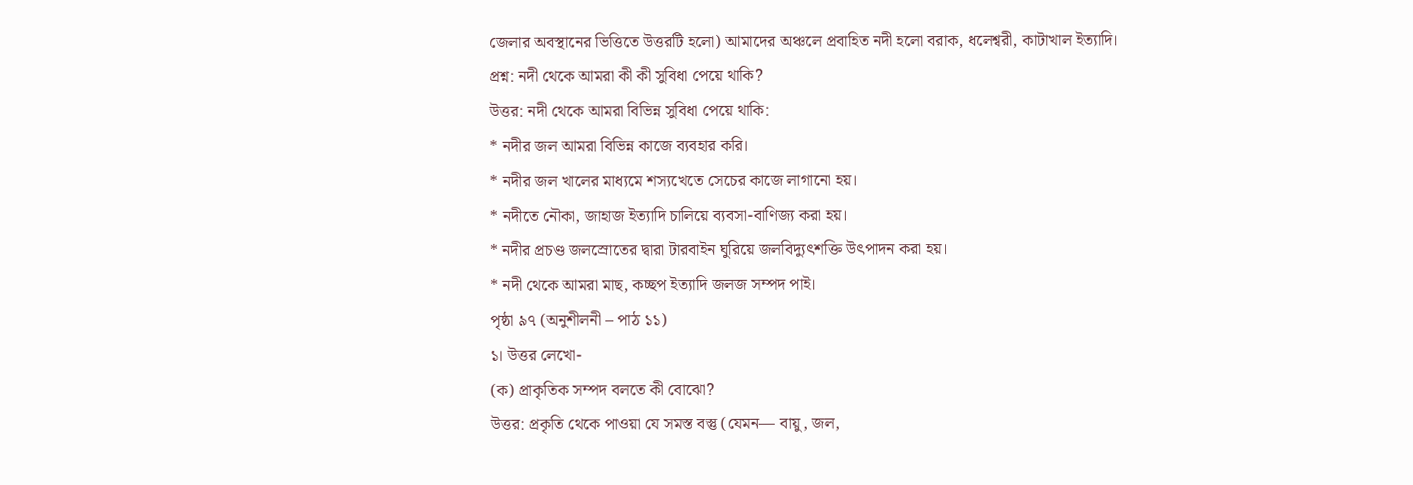জেলার অবস্থানের ভিত্তিতে উত্তরটি হলো) আমাদের অঞ্চলে প্রবাহিত নদী হলো বরাক, ধলেশ্বরী, কাটাখাল ইত্যাদি।
প্রশ্ন: নদী থেকে আমরা কী কী সুবিধা পেয়ে থাকি?
উত্তর: নদী থেকে আমরা বিভিন্ন সুবিধা পেয়ে থাকি:
* নদীর জল আমরা বিভিন্ন কাজে ব্যবহার করি।
* নদীর জল খালের মাধ্যমে শস্যখেতে সেচের কাজে লাগানো হয়।
* নদীতে নৌকা, জাহাজ ইত্যাদি চালিয়ে ব্যবসা-বাণিজ্য করা হয়।
* নদীর প্রচণ্ড জলস্রোতের দ্বারা টারবাইন ঘুরিয়ে জলবিদ্যুৎশক্তি উৎপাদন করা হয়।
* নদী থেকে আমরা মাছ, কচ্ছপ ইত্যাদি জলজ সম্পদ পাই।
পৃষ্ঠা ৯৭ (অনুশীলনী – পাঠ ১১)
১। উত্তর লেখো-
(ক) প্রাকৃতিক সম্পদ বলতে কী বোঝো?
উত্তর: প্রকৃতি থেকে পাওয়া যে সমস্ত বস্তু (যেমন— বায়ু, জল,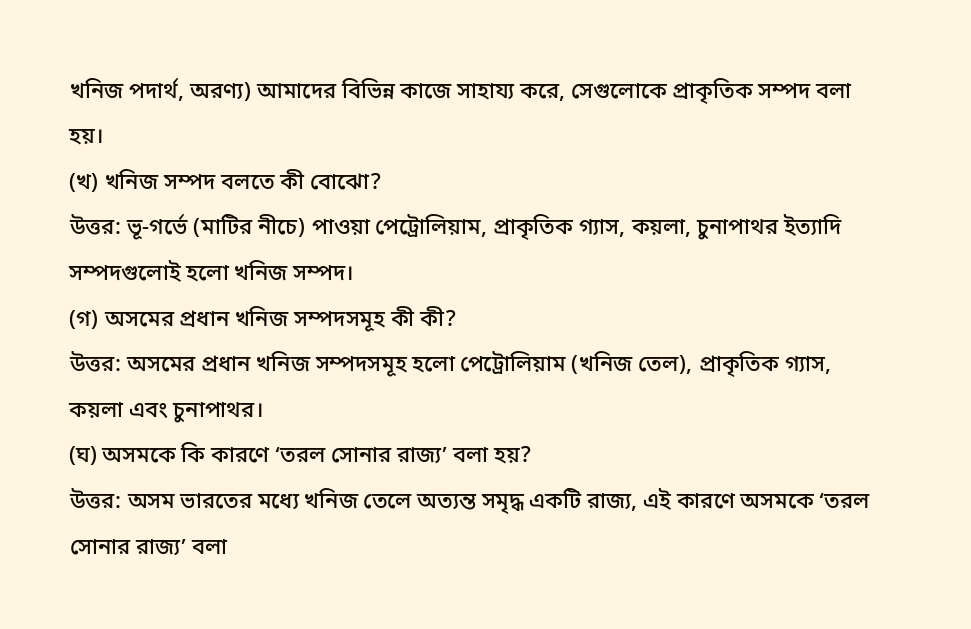খনিজ পদার্থ, অরণ্য) আমাদের বিভিন্ন কাজে সাহায্য করে, সেগুলোকে প্রাকৃতিক সম্পদ বলা হয়।
(খ) খনিজ সম্পদ বলতে কী বোঝো?
উত্তর: ভূ-গর্ভে (মাটির নীচে) পাওয়া পেট্রোলিয়াম, প্রাকৃতিক গ্যাস, কয়লা, চুনাপাথর ইত্যাদি সম্পদগুলোই হলো খনিজ সম্পদ।
(গ) অসমের প্রধান খনিজ সম্পদসমূহ কী কী?
উত্তর: অসমের প্রধান খনিজ সম্পদসমূহ হলো পেট্রোলিয়াম (খনিজ তেল), প্রাকৃতিক গ্যাস, কয়লা এবং চুনাপাথর।
(ঘ) অসমকে কি কারণে ‘তরল সোনার রাজ্য’ বলা হয়?
উত্তর: অসম ভারতের মধ্যে খনিজ তেলে অত্যন্ত সমৃদ্ধ একটি রাজ্য, এই কারণে অসমকে ‘তরল সোনার রাজ্য’ বলা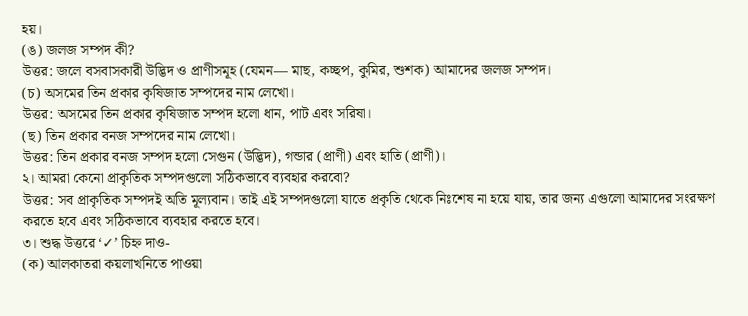হয়।
(ঙ) জলজ সম্পদ কী?
উত্তর: জলে বসবাসকারী উদ্ভিদ ও প্রাণীসমূহ (যেমন— মাছ, কচ্ছপ, কুমির, শুশক) আমাদের জলজ সম্পদ।
(চ) অসমের তিন প্রকার কৃষিজাত সম্পদের নাম লেখো।
উত্তর: অসমের তিন প্রকার কৃষিজাত সম্পদ হলো ধান, পাট এবং সরিষা।
(ছ) তিন প্রকার বনজ সম্পদের নাম লেখো।
উত্তর: তিন প্রকার বনজ সম্পদ হলো সেগুন (উদ্ভিদ), গন্ডার (প্রাণী) এবং হাতি (প্রাণী)।
২। আমরা কেনো প্রাকৃতিক সম্পদগুলো সঠিকভাবে ব্যবহার করবো?
উত্তর: সব প্রাকৃতিক সম্পদই অতি মূল্যবান। তাই এই সম্পদগুলো যাতে প্রকৃতি থেকে নিঃশেষ না হয়ে যায়, তার জন্য এগুলো আমাদের সংরক্ষণ করতে হবে এবং সঠিকভাবে ব্যবহার করতে হবে।
৩। শুদ্ধ উত্তরে ‘✓’ চিহ্ন দাও-
(ক) আলকাতরা কয়লাখনিতে পাওয়া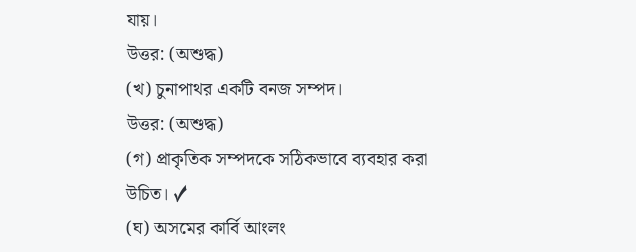যায়।
উত্তর: (অশুদ্ধ)
(খ) চুনাপাথর একটি বনজ সম্পদ।
উত্তর: (অশুদ্ধ)
(গ) প্রাকৃতিক সম্পদকে সঠিকভাবে ব্যবহার করা উচিত। ✓
(ঘ) অসমের কার্বি আংলং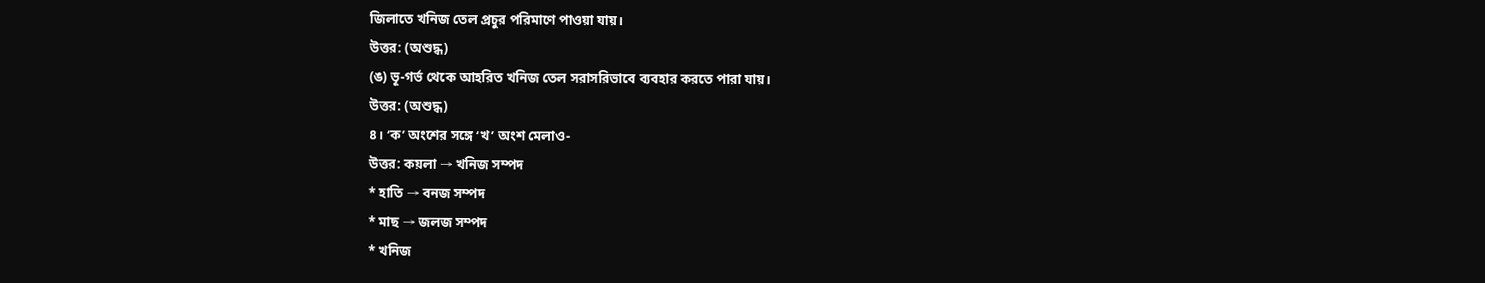জিলাতে খনিজ তেল প্রচুর পরিমাণে পাওয়া যায়।
উত্তর: (অশুদ্ধ)
(ঙ) ভূ-গর্ভ থেকে আহরিত খনিজ তেল সরাসরিভাবে ব্যবহার করতে পারা যায়।
উত্তর: (অশুদ্ধ)
৪। ‘ক’ অংশের সঙ্গে ‘খ’ অংশ মেলাও-
উত্তর: কয়লা → খনিজ সম্পদ
* হাতি → বনজ সম্পদ
* মাছ → জলজ সম্পদ
* খনিজ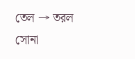তেল → তরল সোনা